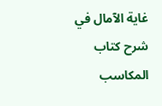غاية الآمال في شرح كتاب المكاسب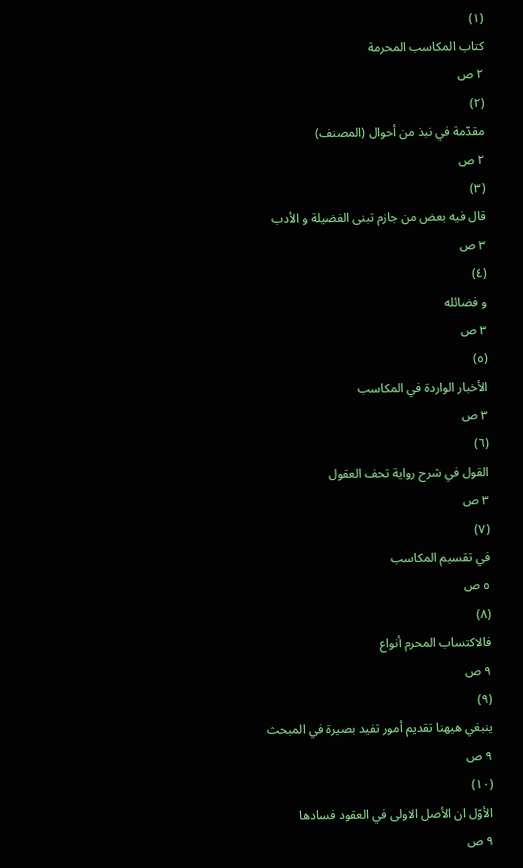(١)
كتاب المكاسب المحرمة
٢ ص
(٢)
مقدّمة في نبذ من أحوال (المصنف)
٢ ص
(٣)
قال فيه بعض من جازم تبنى الفضيلة و الأدب
٣ ص
(٤)
و فضائله
٣ ص
(٥)
الأخبار الواردة في المكاسب
٣ ص
(٦)
القول في شرح رواية تحف العقول
٣ ص
(٧)
في تقسيم المكاسب
٥ ص
(٨)
فالاكتساب المحرم أنواع
٩ ص
(٩)
ينبغي هيهنا تقديم أمور تفيد بصيرة في المبحث
٩ ص
(١٠)
الأوّل ان الأصل الاولى في العقود فسادها
٩ ص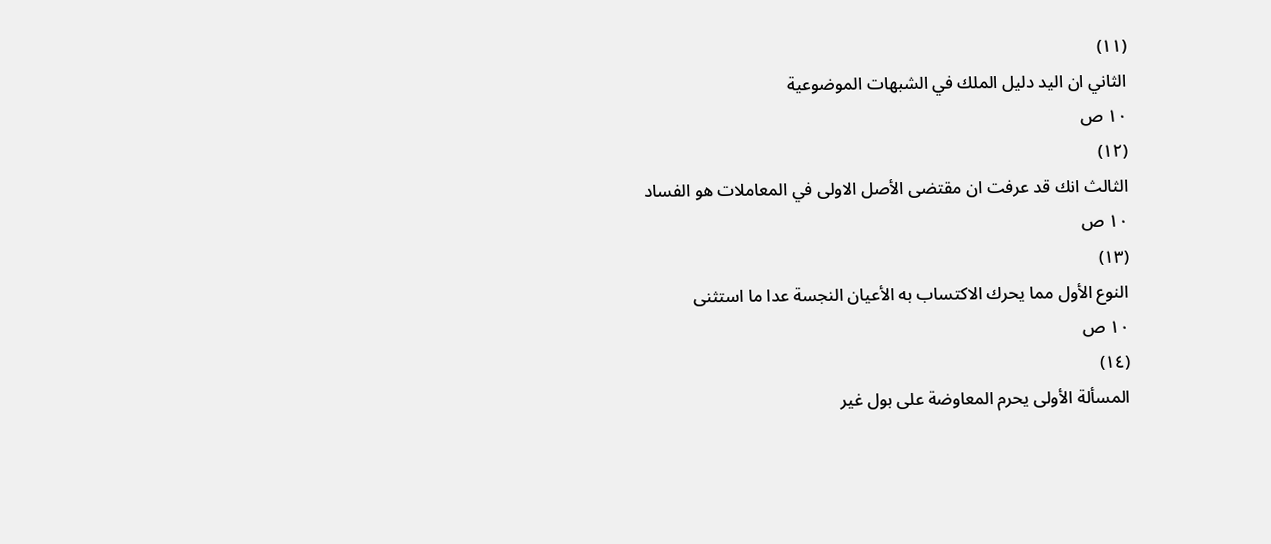(١١)
الثاني ان اليد دليل الملك في الشبهات الموضوعية
١٠ ص
(١٢)
الثالث انك قد عرفت ان مقتضى الأصل الاولى في المعاملات هو الفساد
١٠ ص
(١٣)
النوع الأول مما يحرك الاكتساب به الأعيان النجسة عدا ما استثنى
١٠ ص
(١٤)
المسألة الأولى يحرم المعاوضة على بول غير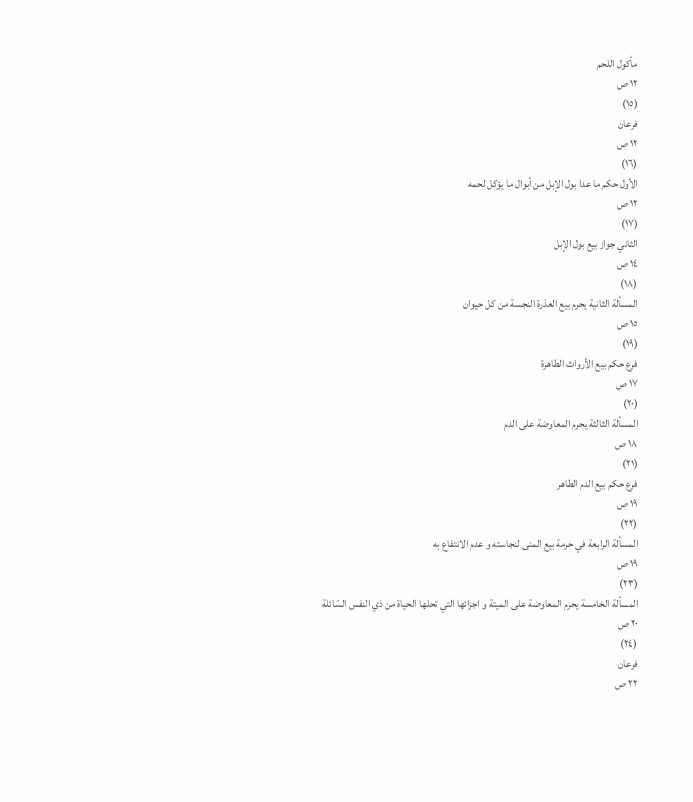مأكول اللحم
١٢ ص
(١٥)
فرعان
١٢ ص
(١٦)
الأول حكم ما عدا بول الإبل من أبوال ما يؤكل لحمه
١٢ ص
(١٧)
الثاني جواز بيع بول الإبل
١٤ ص
(١٨)
المسألة الثانية يحرم بيع العذرة النجسة من كل حيوان
١٥ ص
(١٩)
فرع حكم بيع الأرواث الطاهرة
١٧ ص
(٢٠)
المسألة الثالثة يحرم المعاوضة على الدم
١٨ ص
(٢١)
فرع حكم بيع الدم الطاهر
١٩ ص
(٢٢)
المسألة الرابعة في حرمة بيع المنى لنجاسته و عدم الانتفاع به
١٩ ص
(٢٣)
المسألة الخامسة يحرم المعاوضة على الميتة و اجزائها التي تحلها الحياة من ذي النفس السّائلة
٢٠ ص
(٢٤)
فرعان
٢٢ ص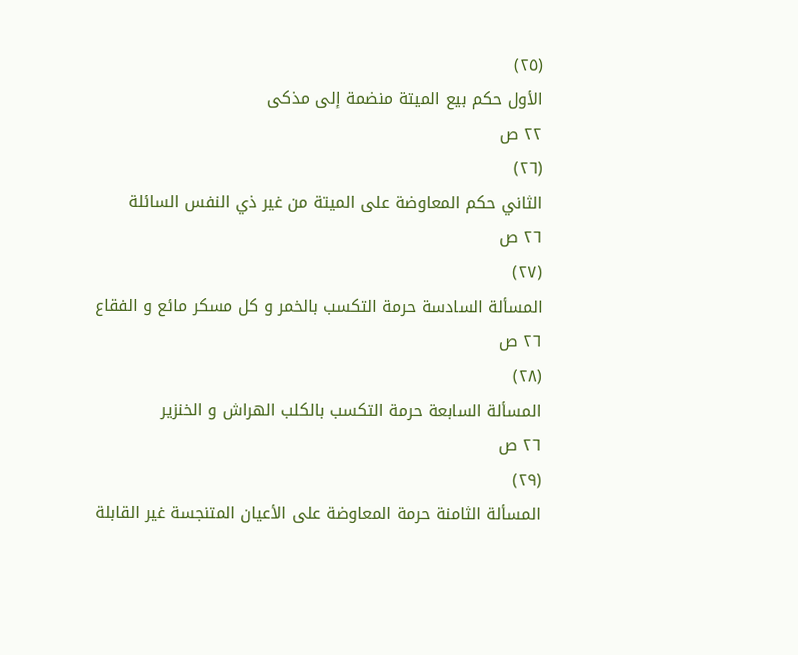(٢٥)
الأول حكم بيع الميتة منضمة إلى مذكى
٢٢ ص
(٢٦)
الثاني حكم المعاوضة على الميتة من غير ذي النفس السائلة
٢٦ ص
(٢٧)
المسألة السادسة حرمة التكسب بالخمر و كل مسكر مائع و الفقاع
٢٦ ص
(٢٨)
المسألة السابعة حرمة التكسب بالكلب الهراش و الخنزير
٢٦ ص
(٢٩)
المسألة الثامنة حرمة المعاوضة على الأعيان المتنجسة غير القابلة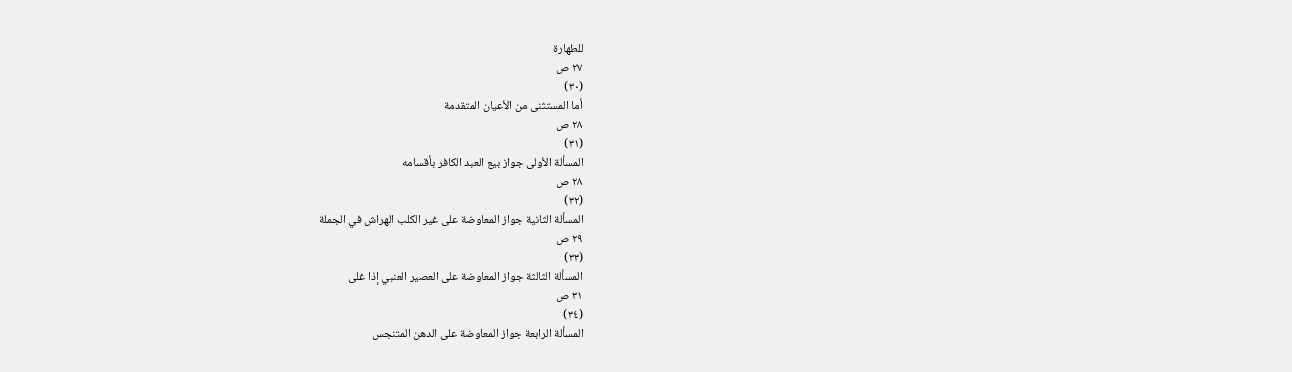للطهارة
٢٧ ص
(٣٠)
أما المستثنى من الأعيان المتقدمة
٢٨ ص
(٣١)
المسألة الأولى جواز بيع العبد الكافر بأقسامه
٢٨ ص
(٣٢)
المسألة الثانية جواز المعاوضة على غير الكلب الهراش في الجملة
٢٩ ص
(٣٣)
المسألة الثالثة جواز المعاوضة على العصير العنبي إذا غلى
٣١ ص
(٣٤)
المسألة الرابعة جواز المعاوضة على الدهن المتنجس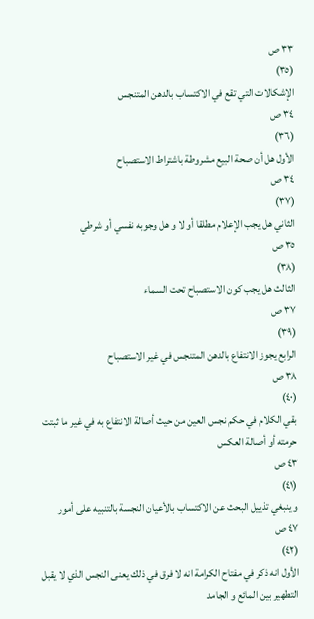٣٣ ص
(٣٥)
الإشكالات التي تقع في الاكتساب بالدهن المتنجس
٣٤ ص
(٣٦)
الأول هل أن صحة البيع مشروطة باشتراط الاستصباح
٣٤ ص
(٣٧)
الثاني هل يجب الإعلام مطلقا أو لا و هل وجوبه نفسي أو شرطي
٣٥ ص
(٣٨)
الثالث هل يجب كون الاستصباح تحت السماء
٣٧ ص
(٣٩)
الرابع يجوز الانتفاع بالدهن المتنجس في غير الاستصباح
٣٨ ص
(٤٠)
بقي الكلام في حكم نجس العين من حيث أصالة الانتفاع به في غير ما ثبتت حرمته أو أصالة العكس
٤٣ ص
(٤١)
و ينبغي تذييل البحث عن الاكتساب بالأعيان النجسة بالتنبيه على أمور
٤٧ ص
(٤٢)
الأول انه ذكر في مفتاح الكرامة انه لا فرق في ذلك يعنى النجس الذي لا يقبل التطهير بين المائع و الجامد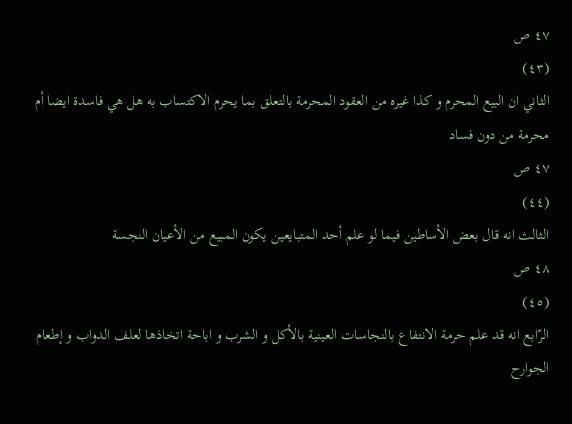٤٧ ص
(٤٣)
الثاني ان البيع المحرم و كذا غيره من العقود المحرمة بالتعلق بما يحرم الاكتساب به هل هي فاسدة ايضا أم محرمة من دون فساد
٤٧ ص
(٤٤)
الثالث انه قال بعض الأساطين فيما لو علم أحد المتبايعين يكون المبيع من الأعيان النجسة
٤٨ ص
(٤٥)
الرّابع انه قد علم حرمة الانتفاع بالنجاسات العينية بالأكل و الشرب و اباحة اتخاذها لعلف الدواب و إطعام الجوارح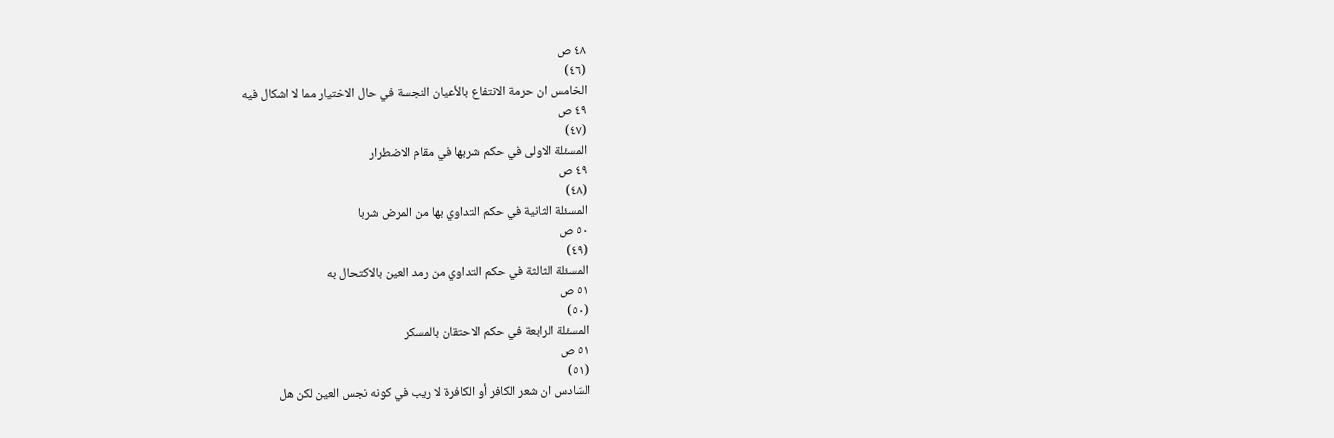٤٨ ص
(٤٦)
الخامس ان حرمة الانتفاع بالأعيان النجسة في حال الاختيار مما لا اشكال فيه
٤٩ ص
(٤٧)
المسئلة الاولى في حكم شربها في مقام الاضطرار
٤٩ ص
(٤٨)
المسئلة الثانية في حكم التداوي بها من المرض شربا
٥٠ ص
(٤٩)
المسئلة الثالثة في حكم التداوي من رمد العين بالاكتحال به
٥١ ص
(٥٠)
المسئلة الرابعة في حكم الاحتقان بالمسكر
٥١ ص
(٥١)
السّادس ان شعر الكافر أو الكافرة لا ريب في كونه نجس العين لكن هل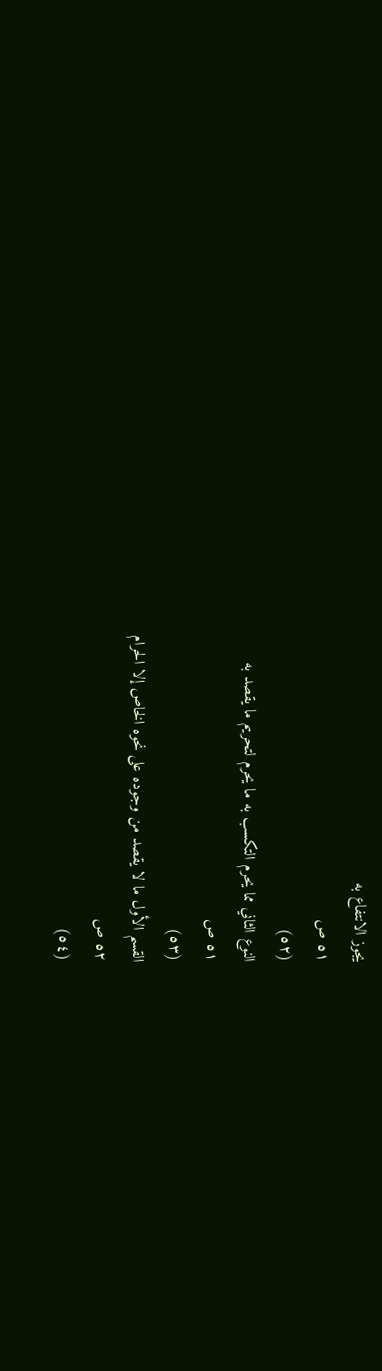يجوز الانتفاع به
٥١ ص
(٥٢)
النوع الثاني مما يحرم التكسب به ما يحرم لتحريم ما يقصد به
٥١ ص
(٥٣)
القسم الأول ما لا يقصد من وجوده على نحوه الخاص إلا الحرام
٥٢ ص
(٥٤)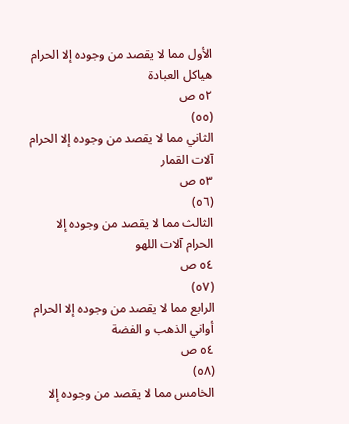الأول مما لا يقصد من وجوده إلا الحرام هياكل العبادة
٥٢ ص
(٥٥)
الثاني مما لا يقصد من وجوده إلا الحرام آلات القمار
٥٣ ص
(٥٦)
الثالث مما لا يقصد من وجوده إلا الحرام آلات اللهو
٥٤ ص
(٥٧)
الرابع مما لا يقصد من وجوده إلا الحرام أواني الذهب و الفضة
٥٤ ص
(٥٨)
الخامس مما لا يقصد من وجوده إلا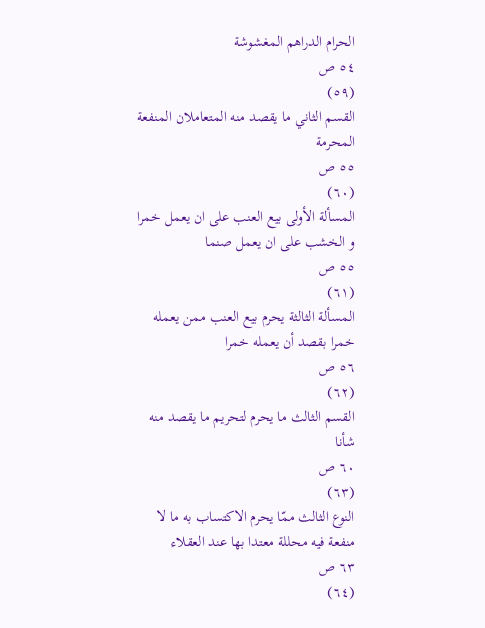الحرام الدراهم المغشوشة
٥٤ ص
(٥٩)
القسم الثاني ما يقصد منه المتعاملان المنفعة المحرمة
٥٥ ص
(٦٠)
المسألة الأولى بيع العنب على ان يعمل خمرا و الخشب على ان يعمل صنما
٥٥ ص
(٦١)
المسألة الثالثة يحرم بيع العنب ممن يعمله خمرا بقصد أن يعمله خمرا
٥٦ ص
(٦٢)
القسم الثالث ما يحرم لتحريم ما يقصد منه شأنا
٦٠ ص
(٦٣)
النوع الثالث ممّا يحرم الاكتساب به ما لا منفعة فيه محللة معتدا بها عند العقلاء
٦٣ ص
(٦٤)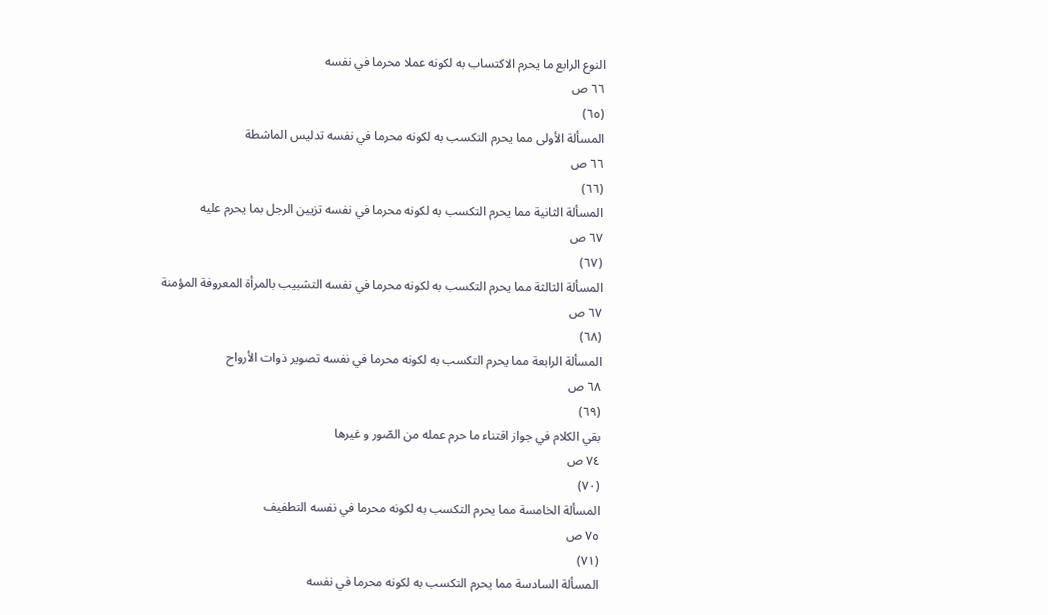النوع الرابع ما يحرم الاكتساب به لكونه عملا محرما في نفسه
٦٦ ص
(٦٥)
المسألة الأولى مما يحرم التكسب به لكونه محرما في نفسه تدليس الماشطة
٦٦ ص
(٦٦)
المسألة الثانية مما يحرم التكسب به لكونه محرما في نفسه تزيين الرجل بما يحرم عليه
٦٧ ص
(٦٧)
المسألة الثالثة مما يحرم التكسب به لكونه محرما في نفسه التشبيب بالمرأة المعروفة المؤمنة
٦٧ ص
(٦٨)
المسألة الرابعة مما يحرم التكسب به لكونه محرما في نفسه تصوير ذوات الأرواح
٦٨ ص
(٦٩)
بقي الكلام في جواز اقتناء ما حرم عمله من الصّور و غيرها
٧٤ ص
(٧٠)
المسألة الخامسة مما يحرم التكسب به لكونه محرما في نفسه التطفيف
٧٥ ص
(٧١)
المسألة السادسة مما يحرم التكسب به لكونه محرما في نفسه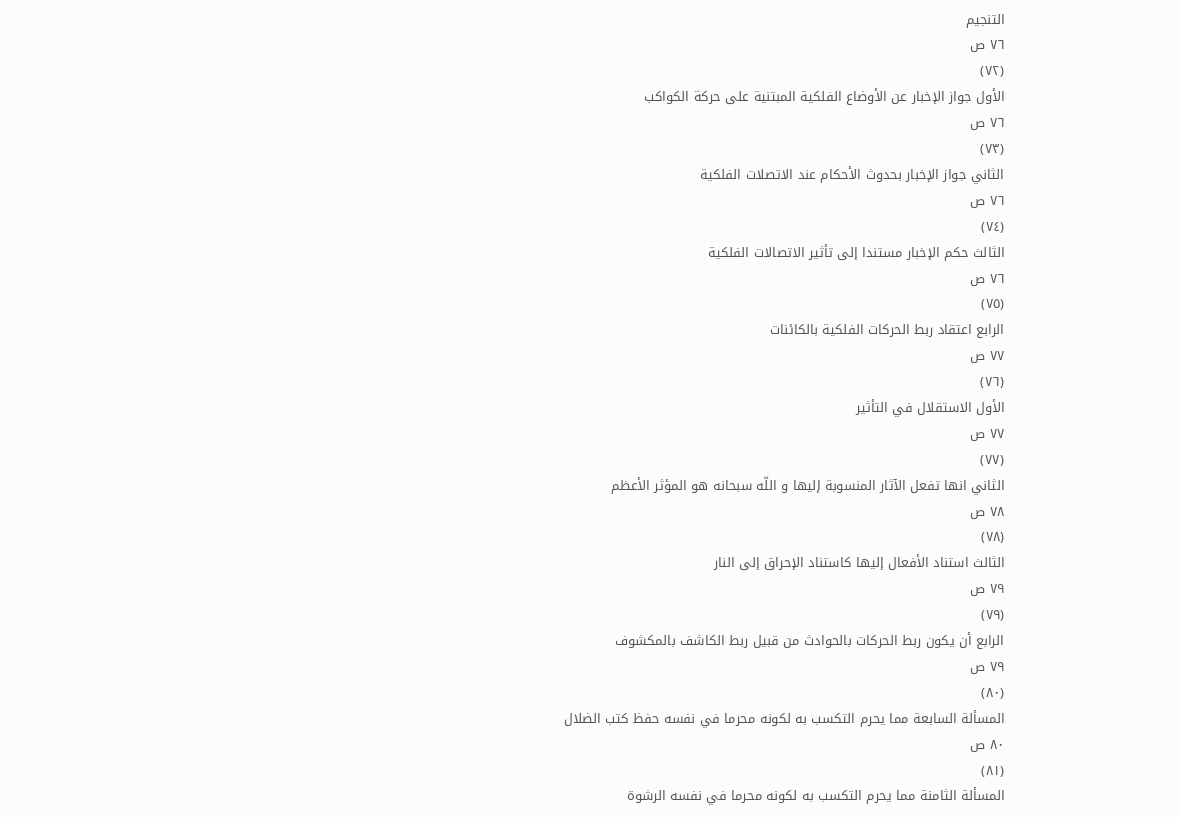التنجيم
٧٦ ص
(٧٢)
الأول جواز الإخبار عن الأوضاع الفلكية المبتنية على حركة الكواكب
٧٦ ص
(٧٣)
الثاني جواز الإخبار بحدوث الأحكام عند الاتصلات الفلكية
٧٦ ص
(٧٤)
الثالث حكم الإخبار مستندا إلى تأثير الاتصالات الفلكية
٧٦ ص
(٧٥)
الرابع اعتقاد ربط الحركات الفلكية بالكائنات
٧٧ ص
(٧٦)
الأول الاستقلال في التأثير
٧٧ ص
(٧٧)
الثاني انها تفعل الآثار المنسوبة إليها و اللّه سبحانه هو المؤثر الأعظم
٧٨ ص
(٧٨)
الثالث استناد الأفعال إليها كاستناد الإحراق إلى النار
٧٩ ص
(٧٩)
الرابع أن يكون ربط الحركات بالحوادث من قبيل ربط الكاشف بالمكشوف
٧٩ ص
(٨٠)
المسألة السابعة مما يحرم التكسب به لكونه محرما في نفسه حفظ كتب الضلال
٨٠ ص
(٨١)
المسألة الثامنة مما يحرم التكسب به لكونه محرما في نفسه الرشوة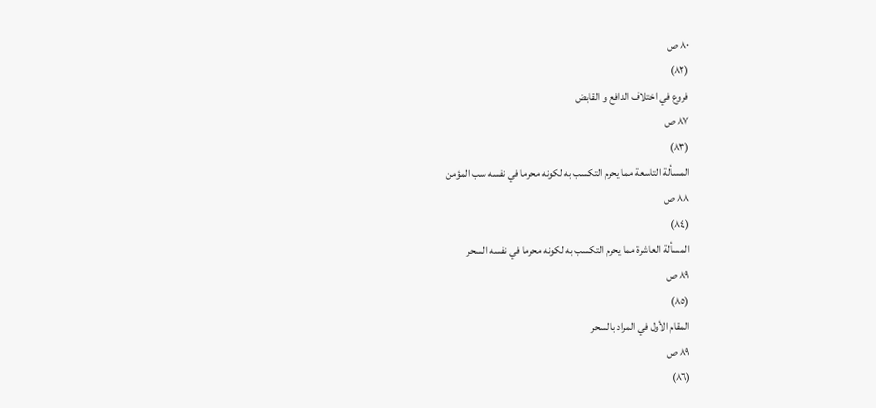٨٠ ص
(٨٢)
فروع في اختلاف الدافع و القابض
٨٧ ص
(٨٣)
المسألة التاسعة مما يحرم التكسب به لكونه محرما في نفسه سب المؤمن
٨٨ ص
(٨٤)
المسألة العاشرة مما يحرم التكسب به لكونه محرما في نفسه السحر
٨٩ ص
(٨٥)
المقام الأول في المراد بالسحر
٨٩ ص
(٨٦)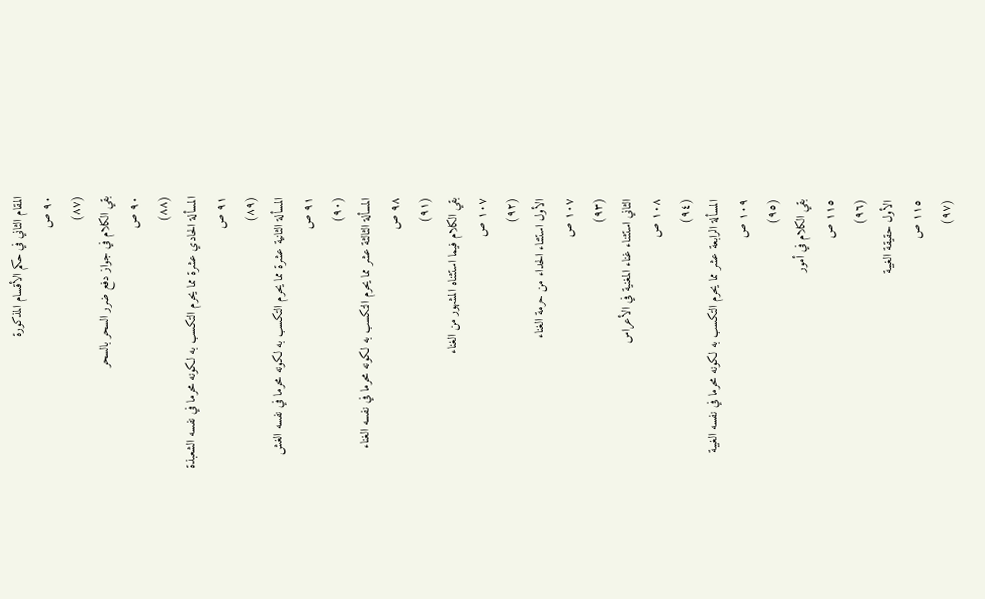المقام الثاني في حكم الأقسام المذكورة
٩٠ ص
(٨٧)
بقي الكلام في جواز دفع ضرر السحر بالسحر
٩٠ ص
(٨٨)
المسألة الحادي عشرة مما يحرم التكسب به لكونه محرما في نفسه الشعبذة
٩١ ص
(٨٩)
المسألة الثانية عشرة مما يحرم التكسب به لكونه محرما في نفسه الغش
٩١ ص
(٩٠)
المسألة الثالثة عشر مما يحرم التكسب به لكونه محرما في نفسه الغناء
٩٨ ص
(٩١)
بقي الكلام فيما استثناه المشهور من الغناء
١٠٧ ص
(٩٢)
الأول استثناء الحداء من حرمة الغناء
١٠٧ ص
(٩٣)
الثاني استثناء غناء المغنية في الأعراس
١٠٨ ص
(٩٤)
المسألة الرابعة عشر مما يحرم التكسب به لكونه محرما في نفسه الغيبة
١٠٩ ص
(٩٥)
بقي الكلام في أمور
١١٥ ص
(٩٦)
الأول حقيقة الغيبة
١١٥ ص
(٩٧)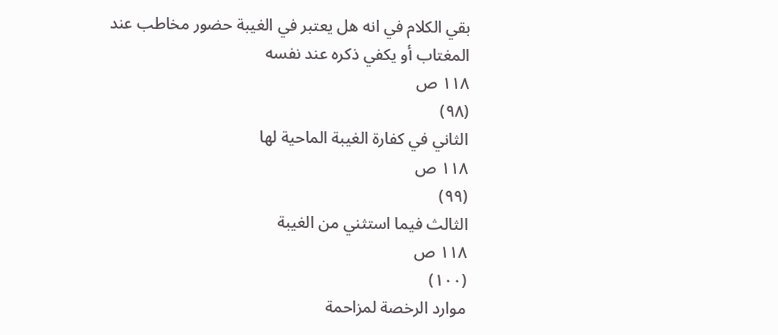بقي الكلام في انه هل يعتبر في الغيبة حضور مخاطب عند المغتاب أو يكفي ذكره عند نفسه
١١٨ ص
(٩٨)
الثاني في كفارة الغيبة الماحية لها
١١٨ ص
(٩٩)
الثالث فيما استثني من الغيبة
١١٨ ص
(١٠٠)
موارد الرخصة لمزاحمة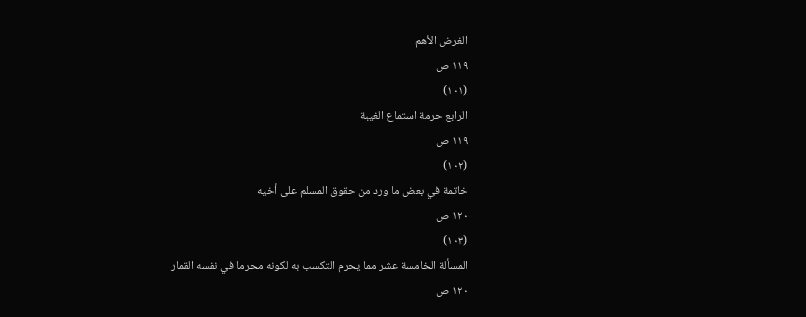الغرض الأهم
١١٩ ص
(١٠١)
الرابع حرمة استماع الغيبة
١١٩ ص
(١٠٢)
خاتمة في بعض ما ورد من حقوق المسلم على أخيه
١٢٠ ص
(١٠٣)
المسألة الخامسة عشر مما يحرم التكسب به لكونه محرما في نفسه القمار
١٢٠ ص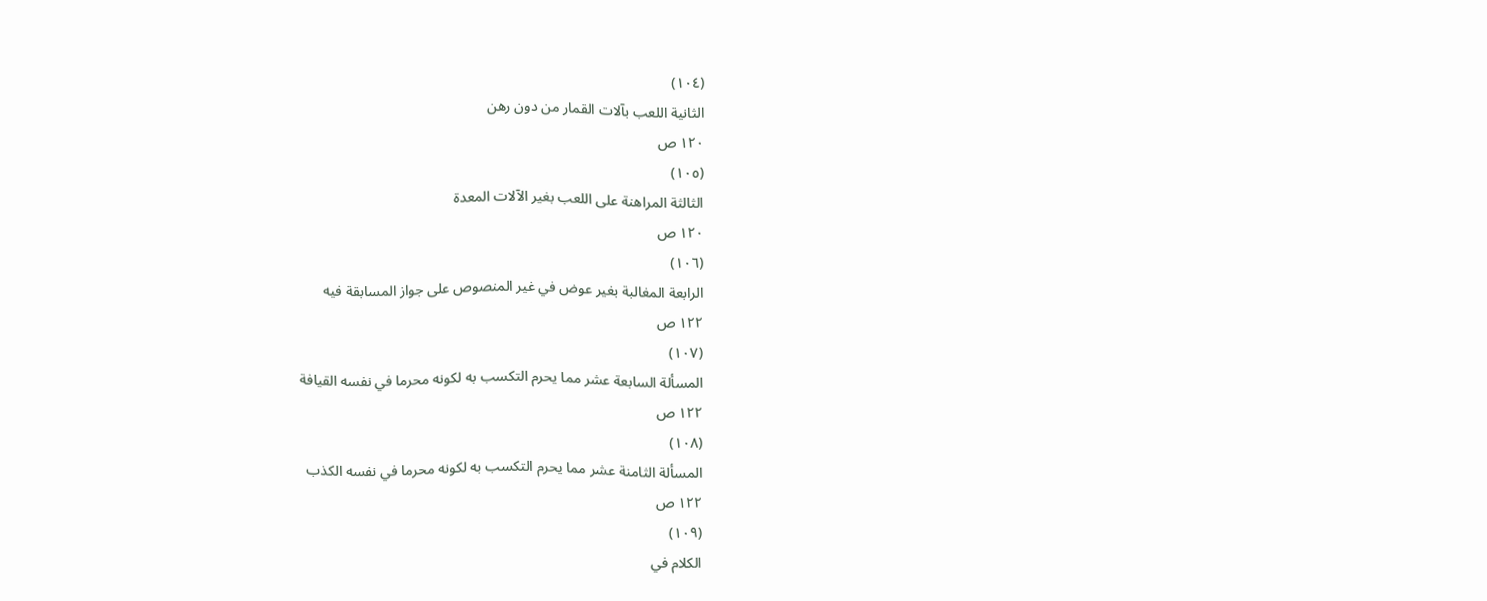(١٠٤)
الثانية اللعب بآلات القمار من دون رهن
١٢٠ ص
(١٠٥)
الثالثة المراهنة على اللعب بغير الآلات المعدة
١٢٠ ص
(١٠٦)
الرابعة المغالبة بغير عوض في غير المنصوص على جواز المسابقة فيه
١٢٢ ص
(١٠٧)
المسألة السابعة عشر مما يحرم التكسب به لكونه محرما في نفسه القيافة
١٢٢ ص
(١٠٨)
المسألة الثامنة عشر مما يحرم التكسب به لكونه محرما في نفسه الكذب
١٢٢ ص
(١٠٩)
الكلام في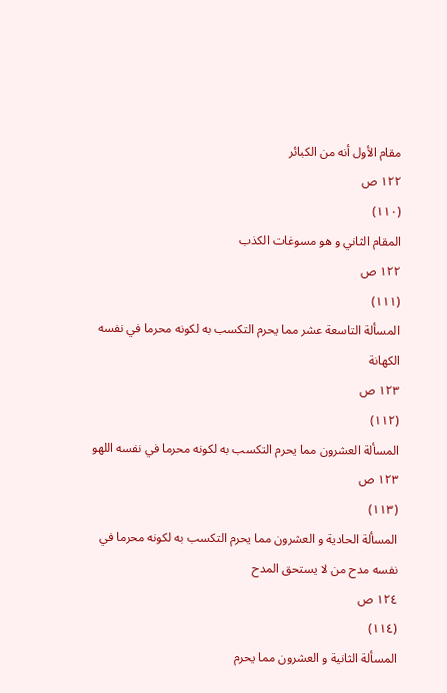مقام الأول أنه من الكبائر
١٢٢ ص
(١١٠)
المقام الثاني و هو مسوغات الكذب
١٢٢ ص
(١١١)
المسألة التاسعة عشر مما يحرم التكسب به لكونه محرما في نفسه الكهانة
١٢٣ ص
(١١٢)
المسألة العشرون مما يحرم التكسب به لكونه محرما في نفسه اللهو
١٢٣ ص
(١١٣)
المسألة الحادية و العشرون مما يحرم التكسب به لكونه محرما في نفسه مدح من لا يستحق المدح
١٢٤ ص
(١١٤)
المسألة الثانية و العشرون مما يحرم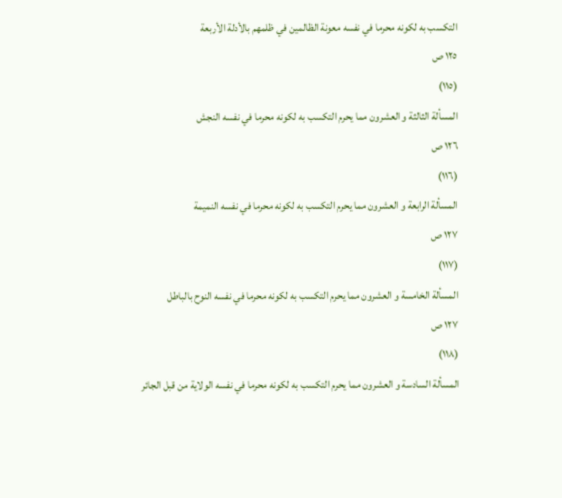التكسب به لكونه محرما في نفسه معونة الظالمين في ظلمهم بالأدلة الأربعة
١٢٥ ص
(١١٥)
المسألة الثالثة و العشرون مما يحرم التكسب به لكونه محرما في نفسه النجش
١٢٦ ص
(١١٦)
المسألة الرابعة و العشرون مما يحرم التكسب به لكونه محرما في نفسه النميمة
١٢٧ ص
(١١٧)
المسألة الخامسة و العشرون مما يحرم التكسب به لكونه محرما في نفسه النوح بالباطل
١٢٧ ص
(١١٨)
المسألة السادسة و العشرون مما يحرم التكسب به لكونه محرما في نفسه الولاية من قبل الجائر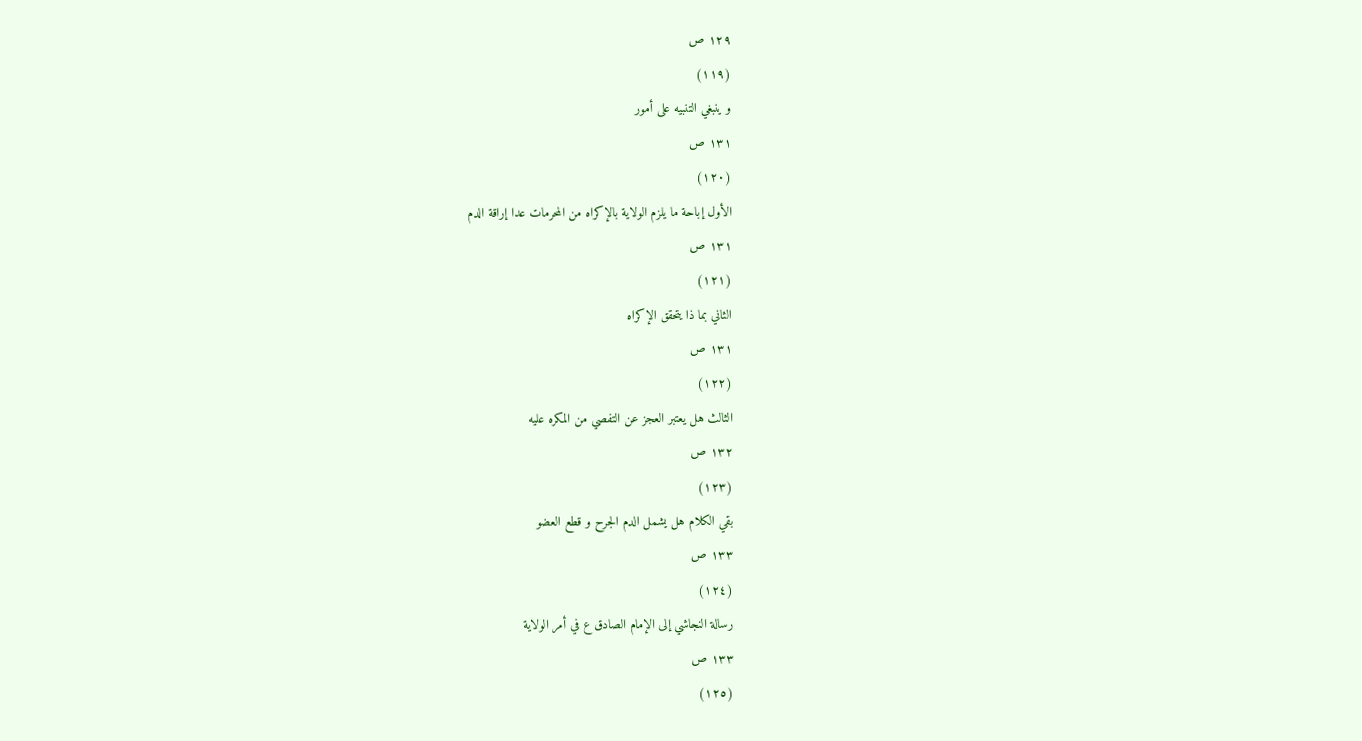١٢٩ ص
(١١٩)
و ينبغي التنبيه على أمور
١٣١ ص
(١٢٠)
الأول إباحة ما يلزم الولاية بالإكراه من المحرمات عدا إراقة الدم
١٣١ ص
(١٢١)
الثاني بما ذا يتحقق الإكراه
١٣١ ص
(١٢٢)
الثالث هل يعتبر العجز عن التفصي من المكره عليه
١٣٢ ص
(١٢٣)
بقي الكلام هل يشمل الدم الجرح و قطع العضو
١٣٣ ص
(١٢٤)
رسالة النجاشي إلى الإمام الصادق ع في أمر الولاية
١٣٣ ص
(١٢٥)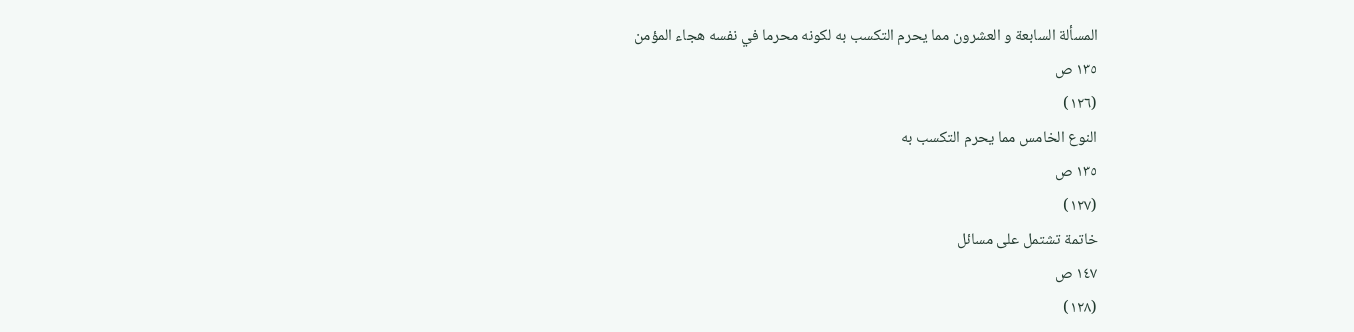المسألة السابعة و العشرون مما يحرم التكسب به لكونه محرما في نفسه هجاء المؤمن
١٣٥ ص
(١٢٦)
النوع الخامس مما يحرم التكسب به
١٣٥ ص
(١٢٧)
خاتمة تشتمل على مسائل
١٤٧ ص
(١٢٨)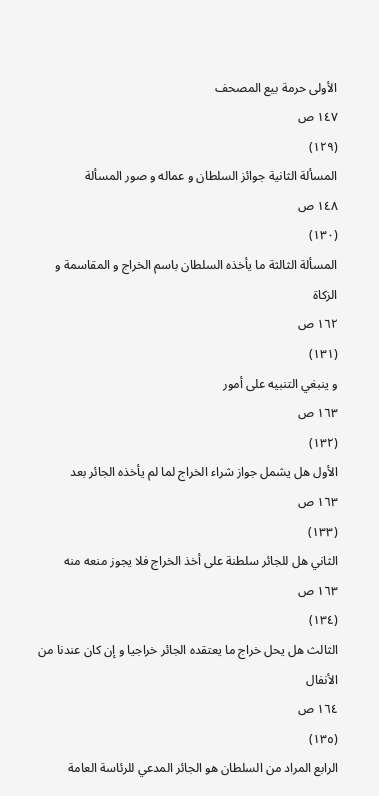الأولى حرمة بيع المصحف
١٤٧ ص
(١٢٩)
المسألة الثانية جوائز السلطان و عماله و صور المسألة
١٤٨ ص
(١٣٠)
المسألة الثالثة ما يأخذه السلطان باسم الخراج و المقاسمة و الزكاة
١٦٢ ص
(١٣١)
و ينبغي التنبيه على أمور
١٦٣ ص
(١٣٢)
الأول هل يشمل جواز شراء الخراج لما لم يأخذه الجائر بعد
١٦٣ ص
(١٣٣)
الثاني هل للجائر سلطنة على أخذ الخراج فلا يجوز منعه منه
١٦٣ ص
(١٣٤)
الثالث هل يحل خراج ما يعتقده الجائر خراجيا و إن كان عندنا من الأنفال
١٦٤ ص
(١٣٥)
الرابع المراد من السلطان هو الجائر المدعي للرئاسة العامة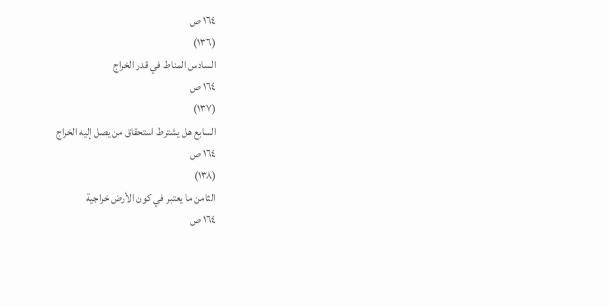١٦٤ ص
(١٣٦)
السادس المناط في قدر الخراج
١٦٤ ص
(١٣٧)
السابع هل يشترط استحقاق من يصل إليه الخراج
١٦٤ ص
(١٣٨)
الثامن ما يعتبر في كون الأرض خراجية
١٦٤ ص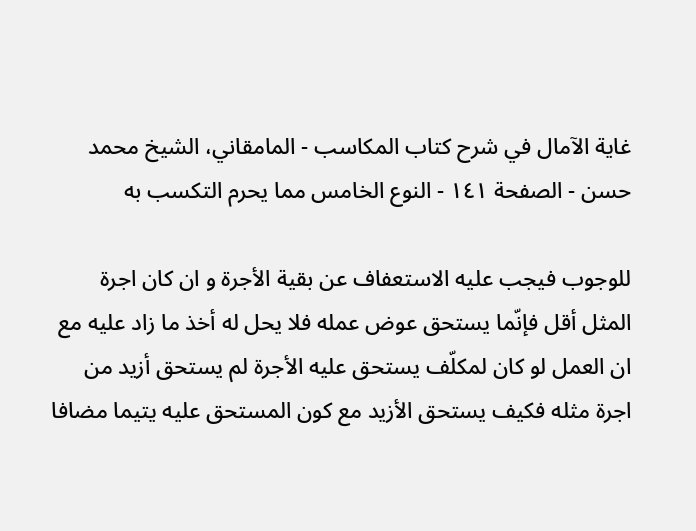غاية الآمال في شرح كتاب المكاسب - المامقاني، الشيخ محمد حسن - الصفحة ١٤١ - النوع الخامس مما يحرم التكسب به

للوجوب فيجب عليه الاستعفاف عن بقية الأجرة و ان كان اجرة المثل أقل فإنّما يستحق عوض عمله فلا يحل له أخذ ما زاد عليه مع ان العمل لو كان لمكلّف يستحق عليه الأجرة لم يستحق أزيد من اجرة مثله فكيف يستحق الأزيد مع كون المستحق عليه يتيما مضافا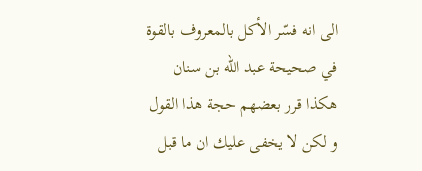الى انه فسّر الأكل بالمعروف بالقوة في صحيحة عبد اللّه بن سنان هكذا قرر بعضهم حجة هذا القول و لكن لا يخفى عليك ان ما قبل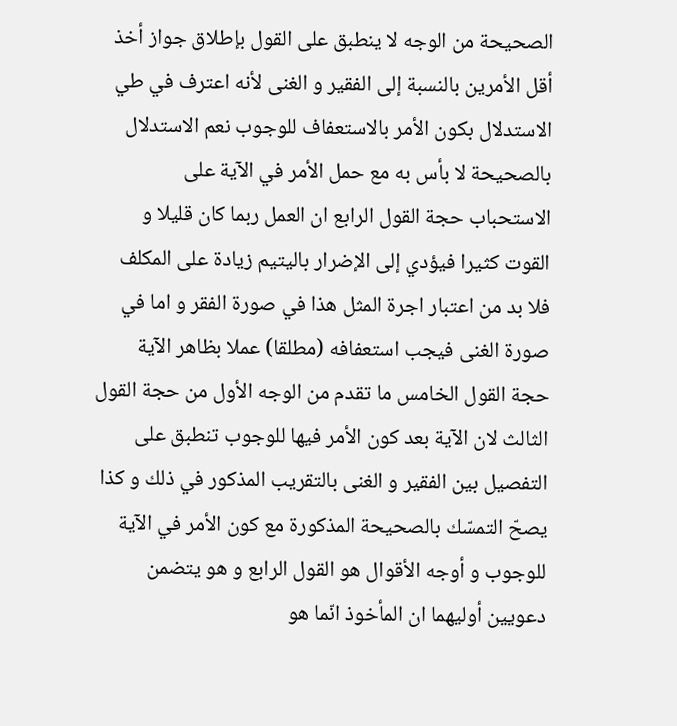الصحيحة من الوجه لا ينطبق على القول بإطلاق جواز أخذ أقل الأمرين بالنسبة إلى الفقير و الغنى لأنه اعترف في طي الاستدلال بكون الأمر بالاستعفاف للوجوب نعم الاستدلال بالصحيحة لا بأس به مع حمل الأمر في الآية على الاستحباب حجة القول الرابع ان العمل ربما كان قليلا و القوت كثيرا فيؤدي إلى الإضرار باليتيم زيادة على المكلف فلا بد من اعتبار اجرة المثل هذا في صورة الفقر و اما في صورة الغنى فيجب استعفافه (مطلقا) عملا بظاهر الآية حجة القول الخامس ما تقدم من الوجه الأول من حجة القول الثالث لان الآية بعد كون الأمر فيها للوجوب تنطبق على التفصيل بين الفقير و الغنى بالتقريب المذكور في ذلك و كذا يصحّ التمسّك بالصحيحة المذكورة مع كون الأمر في الآية للوجوب و أوجه الأقوال هو القول الرابع و هو يتضمن دعويين أوليهما ان المأخوذ انّما هو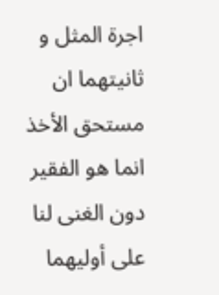اجرة المثل و ثانيتهما ان مستحق الأخذ انما هو الفقير دون الغنى لنا على أوليهما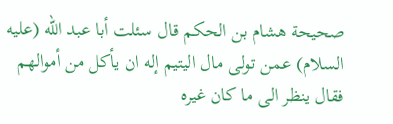صحيحة هشام بن الحكم قال سئلت أبا عبد اللّه (عليه السلام) عمن تولى مال اليتيم إله ان يأكل من أموالهم فقال ينظر الى ما كان غيره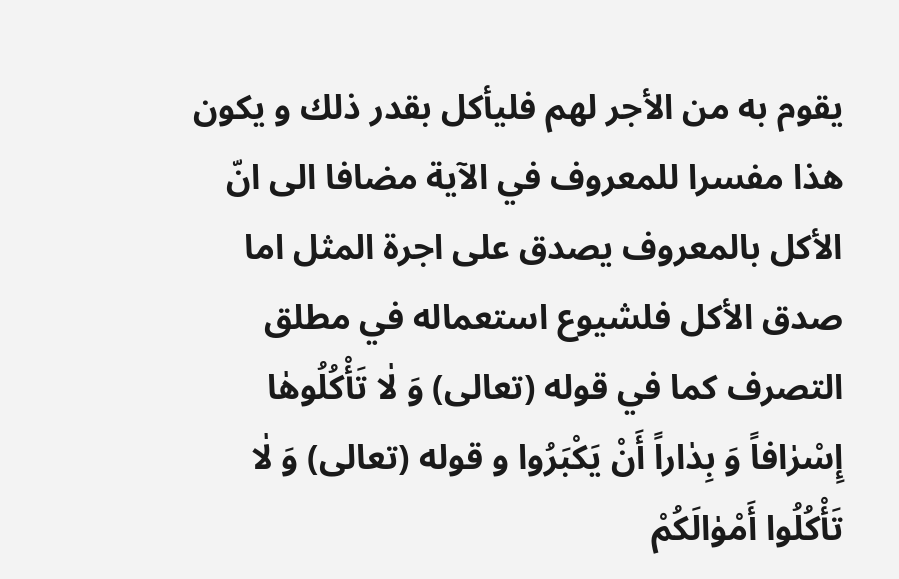يقوم به من الأجر لهم فليأكل بقدر ذلك و يكون هذا مفسرا للمعروف في الآية مضافا الى انّ الأكل بالمعروف يصدق على اجرة المثل اما صدق الأكل فلشيوع استعماله في مطلق التصرف كما في قوله (تعالى) وَ لٰا تَأْكُلُوهٰا إِسْرٰافاً وَ بِدٰاراً أَنْ يَكْبَرُوا و قوله (تعالى) وَ لٰا تَأْكُلُوا أَمْوٰالَكُمْ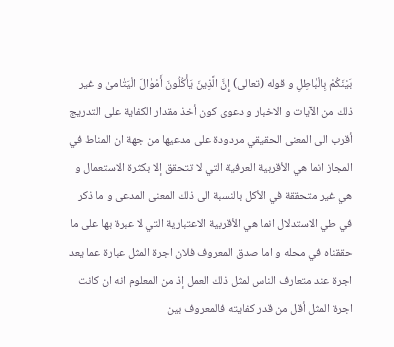بَيْنَكُمْ بِالْبٰاطِلِ و قوله (تعالى) إِنَّ الَّذِينَ يَأْكُلُونَ أَمْوٰالَ الْيَتٰامىٰ و غير ذلك من الآيات و الاخبار و دعوى كون أخذ مقدار الكفاية على التدريج أقرب الى المعنى الحقيقي مردودة على مدعيها من جهة ان المناط في المجاز انما هي الأقربية العرفية التي لا تتحقق إلا بكثرة الاستعمال و هي غير متحققة في الأكل بالنسبة الى ذلك المعنى المدعى و ما ذكر في طي الاستدلال انما هي الأقربية الاعتبارية التي لا عبرة بها على ما حققناه في محله و اما صدق المعروف فلان اجرة المثل عبارة عما يعد اجرة عند متعارف الناس لمثل ذلك العمل إذ من المعلوم انه ان كانت اجرة المثل أقل من قدر كفايته فالمعروف بين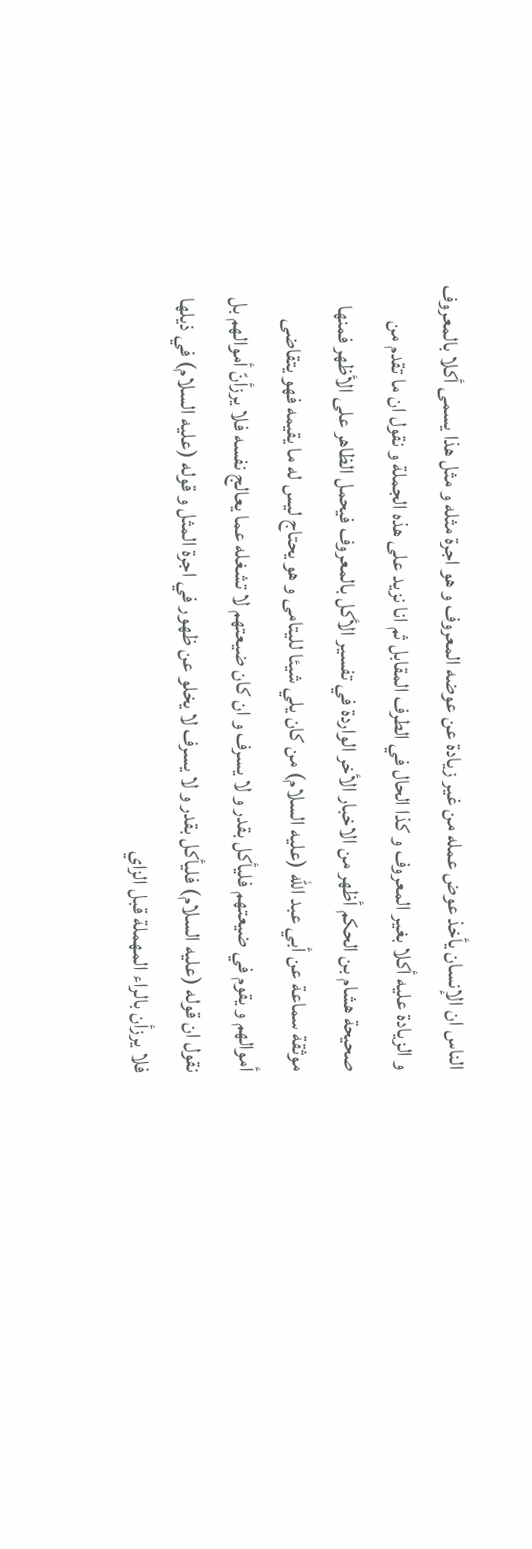الناس ان الإنسان يأخذ عوض عمله من غير زيادة عن عوضه المعروف و هو اجرة مثله و مثل هذا يسمى أكلا بالمعروف و الزيادة عليه أكلا بغير المعروف و كذا الحال في الطرف المقابل ثم انا نزيد على هذه الجملة و نقول ان ما تقدم من صحيحة هشام بن الحكم أظهر من الاخبار الأخر الواردة في تفسير الأكل بالمعروف فيحمل الظاهر على الأظهر فمنها موثقة سماعة عن أبي عبد اللّه (عليه السلام) من كان يلي شيئا لليتامى و هو يحتاج ليس له ما يقيمه فهو يتقاضى أموالهم و يقوم في ضيعتهم فليأكل بقدر و لا يسرف و ان كان ضيعتهم لا تشغله عما يعالج نفسه فلا يرزأنّ أموالهم بل نقول ان قوله (عليه السلام) فليأكل بقدر و لا يسرف لا يخلو عن ظهور في اجرة المثل و قوله (عليه السلام) في ذيلها فلا يرزأن بالراء المهملة قبل الزاي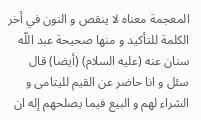المعجمة معناه لا ينقص و النون في أخر الكلمة للتأكيد و منها صحيحة عبد اللّه سنان عنه (عليه السلام) (أيضا) قال سئل و انا حاضر عن القيم لليتامى و الشراء لهم و البيع فيما يصلحهم إله ان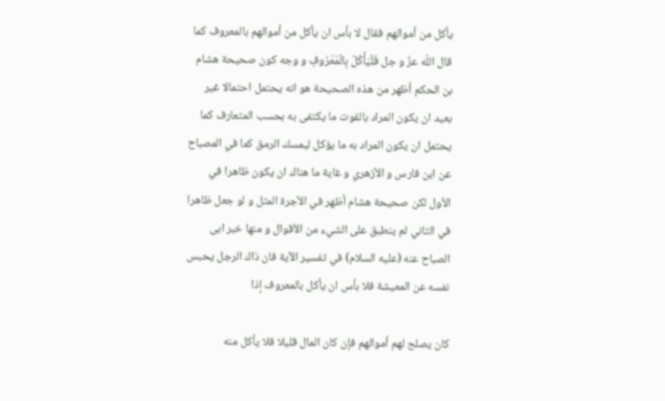يأكل من أموالهم فقال لا بأس ان يأكل من أموالهم بالمعروف كما قال اللّه عزّ و جل فَلْيَأْكُلْ بِالْمَعْرُوفِ و وجه كون صحيحة هشام بن الحكم أظهر من هذه الصحيحة هو انه يحتمل احتمالا غير بعيد ان يكون المراد بالقوت ما يكتفى به بحسب المتعارف كما يحتمل ان يكون المراد به ما يؤكل ليمسك الرمق كما في المصباح عن ابن فارس و الأزهري و غاية ما هناك ان يكون ظاهرا في الأول لكن صحيحة هشام أظهر في الأجرة المثل و لو جعل ظاهرا في الثاني لم ينطبق على الشيء من الأقوال و منها خبر ابى الصباح عنه (عليه السلام) في تفسير الآية فان ذاك الرجل يحبس نفسه عن المعيشة فلا بأس ان يأكل بالمعروف إذا

كان يصلح لهم أموالهم فإن كان المال قليلا فلا يأكل منه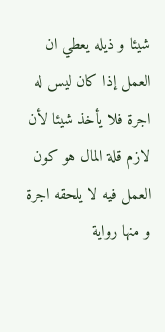شيئا و ذيله يعطي ان العمل إذا كان ليس له اجرة فلا يأخذ شيئا لأن لازم قلة المال هو كون العمل فيه لا يلحقه اجرة و منها رواية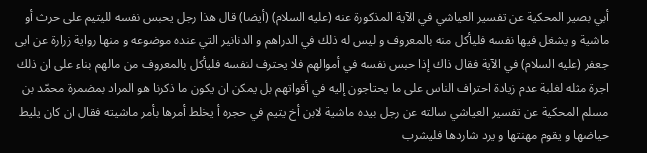أبي بصير المحكية عن تفسير العياشي في الآية المذكورة عنه (عليه السلام) (أيضا) قال هذا رجل يحبس نفسه لليتيم على حرث أو ماشية و يشغل فيها نفسه فليأكل منه بالمعروف و ليس له ذلك في الدراهم و الدنانير التي عنده موضوعه و منها رواية زرارة عن ابى جعفر (عليه السلام) في الآية فقال ذاك إذا حبس نفسه في أموالهم فلا يحترف لنفسه فليأكل بالمعروف من مالهم بناء على ان ذلك اجرة مثله لغلبة عدم زيادة احتراف الناس على ما يحتاجون إليه في أقواتهم بل يمكن ان يكون ما ذكرنا هو المراد بمضمرة محمّد بن مسلم المحكية عن تفسير العياشي سالته عن رجل بيده ماشية لابن أخ يتيم في حجره أ يخلط أمرها بأمر ماشيته فقال ان كان يليط حياضها و يقوم مهنتها و يرد شاردها فليشرب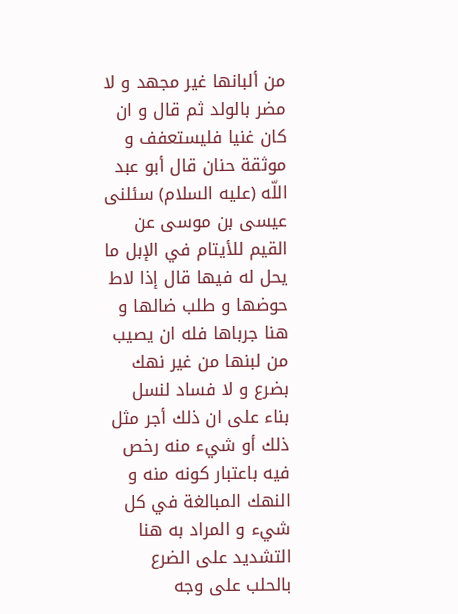من ألبانها غير مجهد و لا مضر بالولد ثم قال و ان كان غنيا فليستعفف و موثقة حنان قال أبو عبد اللّه (عليه السلام) سئلنى عيسى بن موسى عن القيم للأيتام في الإبل ما يحل له فيها قال إذا لاط حوضها و طلب ضالها و هنا جرباها فله ان يصيب من لبنها من غير نهك بضرع و لا فساد لنسل بناء على ان ذلك أجر مثل ذلك أو شيء منه رخص فيه باعتبار كونه منه و النهك المبالغة في كل شيء و المراد به هنا التشديد على الضرع بالحلب على وجه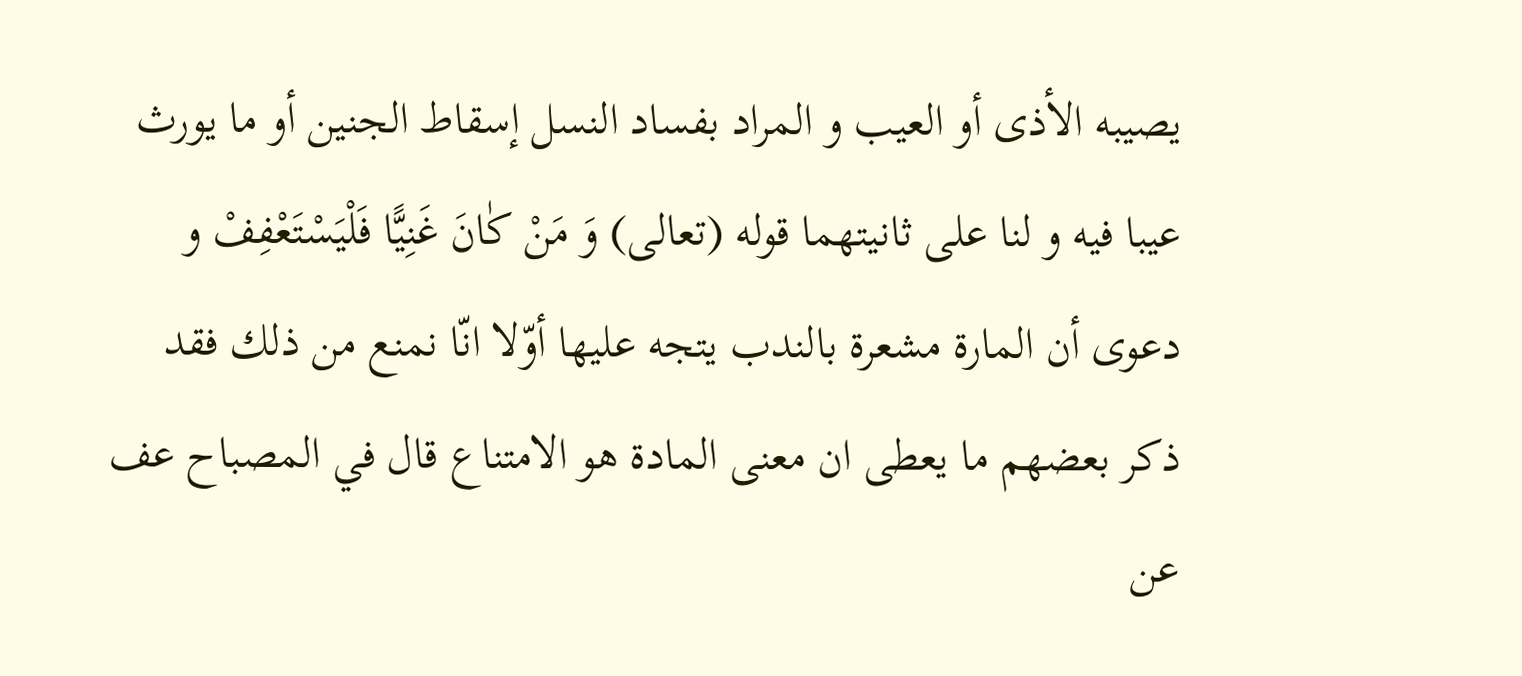يصيبه الأذى أو العيب و المراد بفساد النسل إسقاط الجنين أو ما يورث عيبا فيه و لنا على ثانيتهما قوله (تعالى) وَ مَنْ كٰانَ غَنِيًّا فَلْيَسْتَعْفِفْ و دعوى أن المارة مشعرة بالندب يتجه عليها أوّلا انّا نمنع من ذلك فقد ذكر بعضهم ما يعطى ان معنى المادة هو الامتناع قال في المصباح عف عن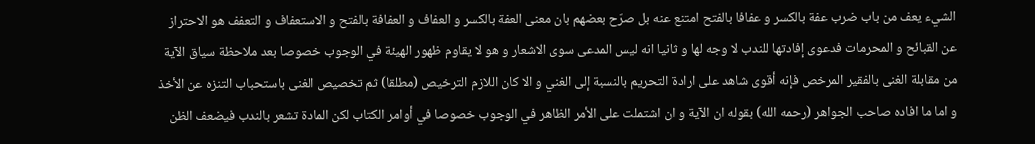الشيء يعف من باب ضرب عفة بالكسر و عفافا بالفتح امتنع عنه بل صرّح بعضهم بان معنى العفة بالكسر و العفاف و العفافة بالفتح و الاستعفاف و التعفف هو الاحتراز عن القبائح و المحرمات فدعوى إفادتها للندب لا وجه لها و ثانيا انه ليس المدعى سوى الاشعار و هو لا يقاوم ظهور الهيئة في الوجوب خصوصا بعد ملاحظة سياق الآية من مقابلة الغنى بالفقير المرخص فإنه أقوى شاهد على ارادة التحريم بالنسبة إلى الغني و الا كان اللازم الترخيص (مطلقا) ثم تخصيص الغنى باستحباب التنزه عن الأخذ و اما ما افاده صاحب الجواهر (رحمه الله) بقوله ان الآية و ان اشتملت على الأمر الظاهر في الوجوب خصوصا في أوامر الكتاب لكن المادة تشعر بالندب فيضعف الظن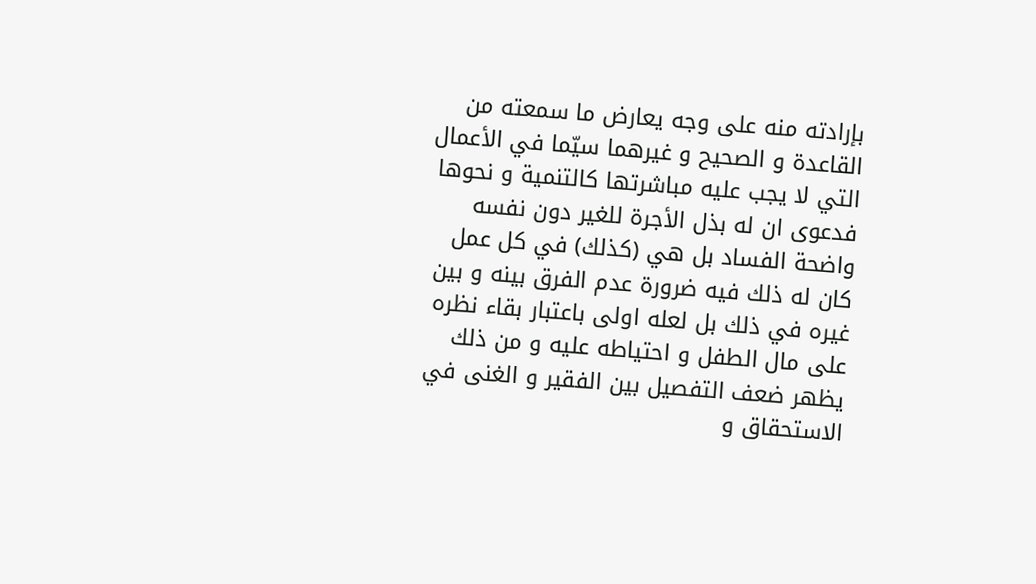بإرادته منه على وجه يعارض ما سمعته من القاعدة و الصحيح و غيرهما سيّما في الأعمال التي لا يجب عليه مباشرتها كالتنمية و نحوها فدعوى ان له بذل الأجرة للغير دون نفسه واضحة الفساد بل هي (كذلك) في كل عمل كان له ذلك فيه ضرورة عدم الفرق بينه و بين غيره في ذلك بل لعله اولى باعتبار بقاء نظره على مال الطفل و احتياطه عليه و من ذلك يظهر ضعف التفصيل بين الفقير و الغنى في الاستحقاق و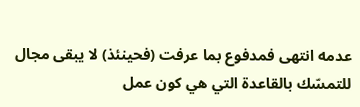عدمه انتهى فمدفوع بما عرفت (فحينئذ) لا يبقى مجال للتمسّك بالقاعدة التي هي كون عمل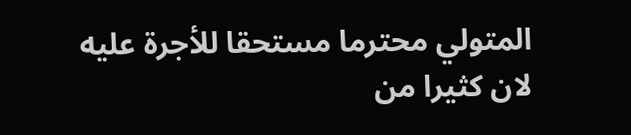المتولي محترما مستحقا للأجرة عليه لان كثيرا من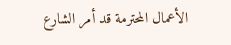الأعمال المحترمة قد أمر الشارع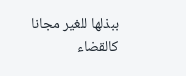ببذلها للغير مجانا كالقضاء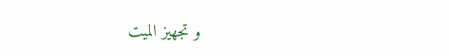و تجهيز الميت